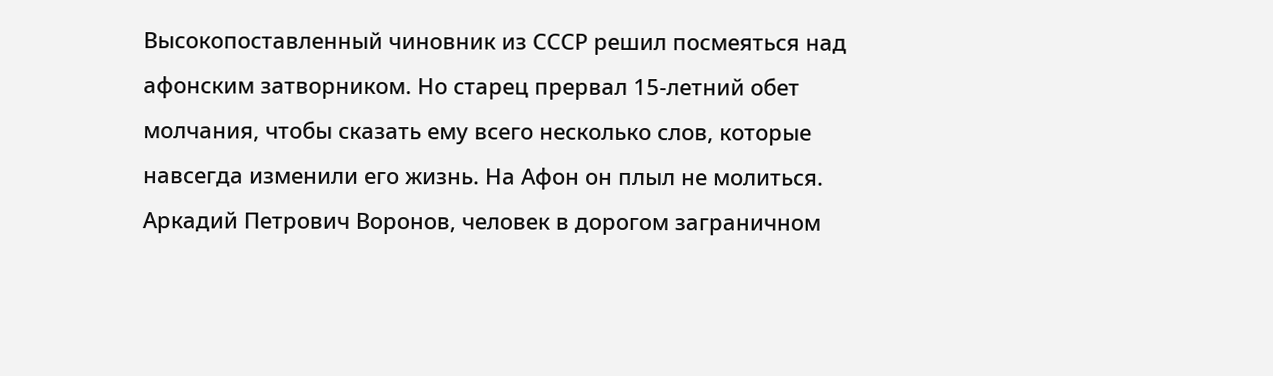Высокопоставленный чиновник из СССР решил посмеяться над афонским затворником. Но старец прервал 15-летний обет молчания, чтобы сказать ему всего несколько слов, которые навсегда изменили его жизнь. На Афон он плыл не молиться. Аркадий Петрович Воронов, человек в дорогом заграничном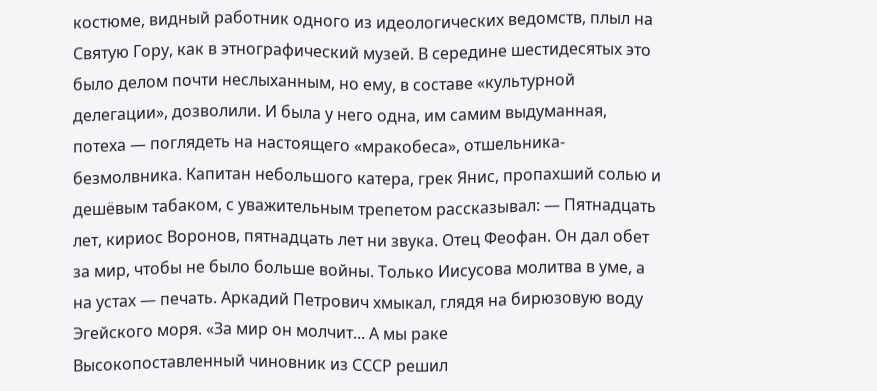костюме, видный работник одного из идеологических ведомств, плыл на Святую Гору, как в этнографический музей. В середине шестидесятых это было делом почти неслыханным, но ему, в составе «культурной делегации», дозволили. И была у него одна, им самим выдуманная, потеха — поглядеть на настоящего «мракобеса», отшельника-безмолвника. Капитан небольшого катера, грек Янис, пропахший солью и дешёвым табаком, с уважительным трепетом рассказывал: — Пятнадцать лет, кириос Воронов, пятнадцать лет ни звука. Отец Феофан. Он дал обет за мир, чтобы не было больше войны. Только Иисусова молитва в уме, а на устах — печать. Аркадий Петрович хмыкал, глядя на бирюзовую воду Эгейского моря. «За мир он молчит... А мы раке
Высокопоставленный чиновник из СССР решил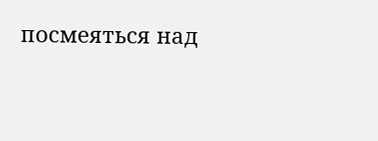посмеяться над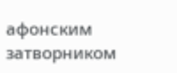афонским затворником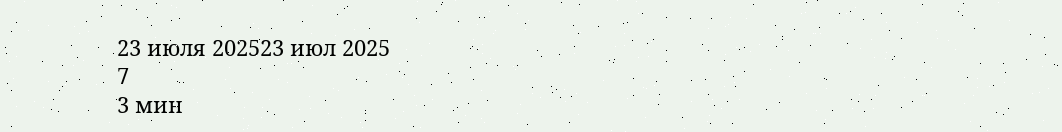23 июля 202523 июл 2025
7
3 мин